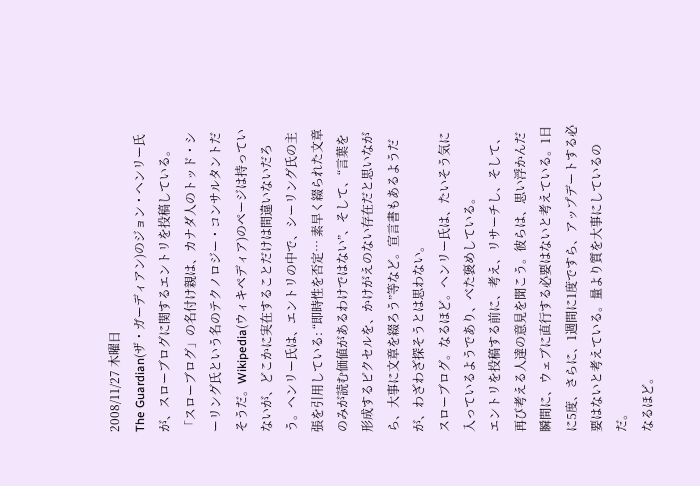2008/11/27 木曜日
The Guardian(ザ・ガーディアン)のジョン・ヘンリー氏が、スローブログに関するエントリを投稿している。「スローブログ」の名付け親は、カナダ人のトッド・シーリング氏という名のテクノロジー・コンサルタントだそうだ。Wikipedia(ウィキペディア)のページは持っていないが、どこかに実在することだけは間違いないだろう。ヘンリー氏は、エントリの中で、シーリング氏の主張を引用している: “即時性を否定… 素早く綴られた文章のみが読む価値があるわけではない”、そして、“言葉を形成するピクセルを、かけがえのない存在だと思いながら、大事に文章を綴ろう”等など。宣言書もあるようだが、わざわざ探そうとは思わない。
スローブログ。なるほど。ヘンリー氏は、たいそう気に入っているようであり、べた褒めしている。
エントリを投稿する前に、考え、リサーチし、そして、再び考える人達の意見を聞こう。彼らは、思い浮かんだ瞬間に、ウェブに直行する必要はないと考えている。1日に5度、さらに、1週間に1度ですら、アップデートする必要はないと考えている。量より質を大事にしているのだ。
なるほど。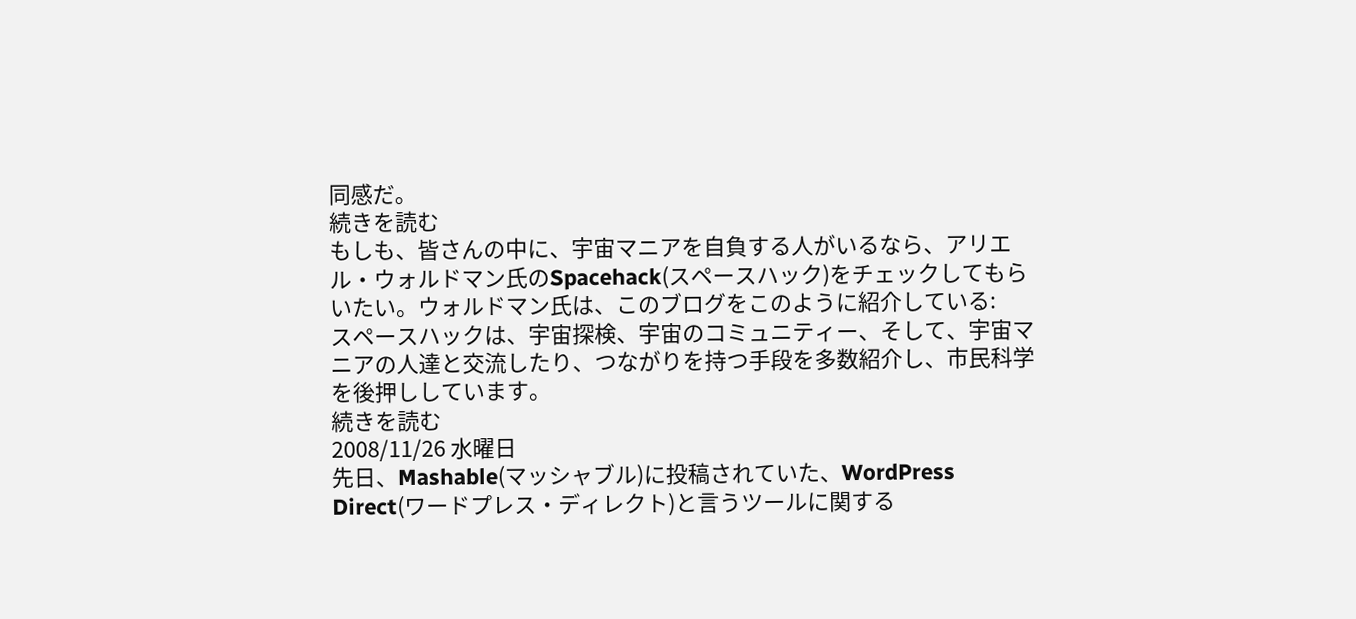同感だ。
続きを読む
もしも、皆さんの中に、宇宙マニアを自負する人がいるなら、アリエル・ウォルドマン氏のSpacehack(スペースハック)をチェックしてもらいたい。ウォルドマン氏は、このブログをこのように紹介している:
スペースハックは、宇宙探検、宇宙のコミュニティー、そして、宇宙マニアの人達と交流したり、つながりを持つ手段を多数紹介し、市民科学を後押ししています。
続きを読む
2008/11/26 水曜日
先日、Mashable(マッシャブル)に投稿されていた、WordPress Direct(ワードプレス・ディレクト)と言うツールに関する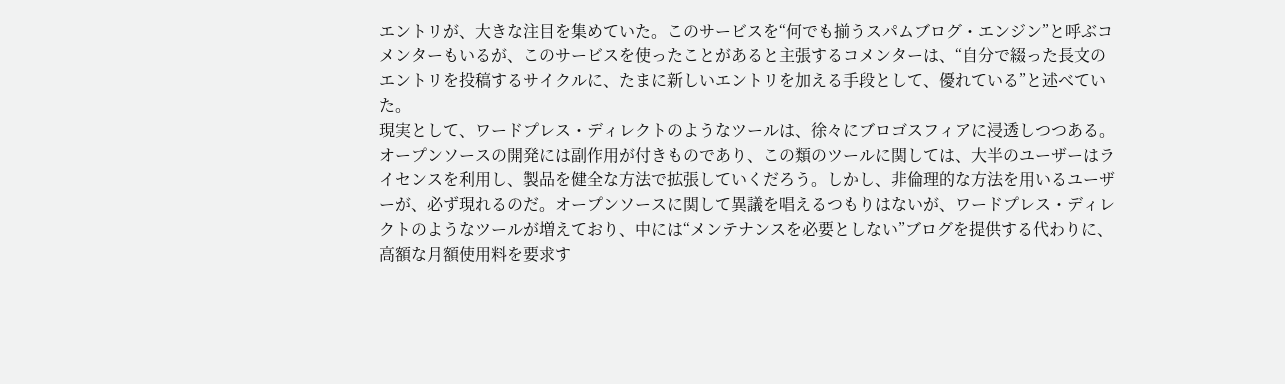エントリが、大きな注目を集めていた。このサービスを“何でも揃うスパムブログ・エンジン”と呼ぶコメンターもいるが、このサービスを使ったことがあると主張するコメンターは、“自分で綴った長文のエントリを投稿するサイクルに、たまに新しいエントリを加える手段として、優れている”と述べていた。
現実として、ワードプレス・ディレクトのようなツールは、徐々にブロゴスフィアに浸透しつつある。オープンソースの開発には副作用が付きものであり、この類のツールに関しては、大半のユーザーはライセンスを利用し、製品を健全な方法で拡張していくだろう。しかし、非倫理的な方法を用いるユーザーが、必ず現れるのだ。オープンソースに関して異議を唱えるつもりはないが、ワードプレス・ディレクトのようなツールが増えており、中には“メンテナンスを必要としない”ブログを提供する代わりに、高額な月額使用料を要求す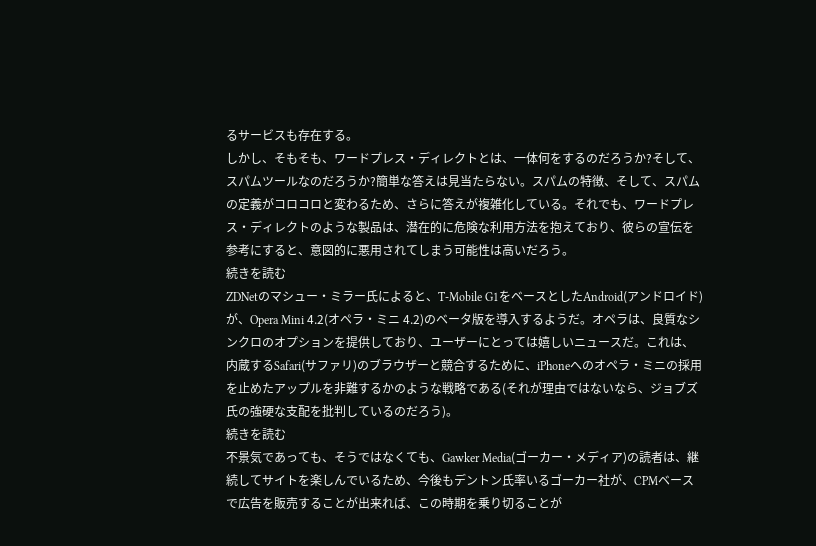るサービスも存在する。
しかし、そもそも、ワードプレス・ディレクトとは、一体何をするのだろうか?そして、スパムツールなのだろうか?簡単な答えは見当たらない。スパムの特徴、そして、スパムの定義がコロコロと変わるため、さらに答えが複雑化している。それでも、ワードプレス・ディレクトのような製品は、潜在的に危険な利用方法を抱えており、彼らの宣伝を参考にすると、意図的に悪用されてしまう可能性は高いだろう。
続きを読む
ZDNetのマシュー・ミラー氏によると、T-Mobile G1をベースとしたAndroid(アンドロイド)が、Opera Mini 4.2(オペラ・ミニ 4.2)のベータ版を導入するようだ。オペラは、良質なシンクロのオプションを提供しており、ユーザーにとっては嬉しいニュースだ。これは、内蔵するSafari(サファリ)のブラウザーと競合するために、iPhoneへのオペラ・ミニの採用を止めたアップルを非難するかのような戦略である(それが理由ではないなら、ジョブズ氏の強硬な支配を批判しているのだろう)。
続きを読む
不景気であっても、そうではなくても、Gawker Media(ゴーカー・メディア)の読者は、継続してサイトを楽しんでいるため、今後もデントン氏率いるゴーカー社が、CPMベースで広告を販売することが出来れば、この時期を乗り切ることが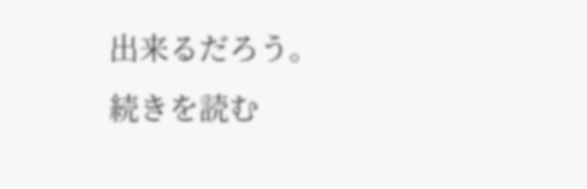出来るだろう。
続きを読む